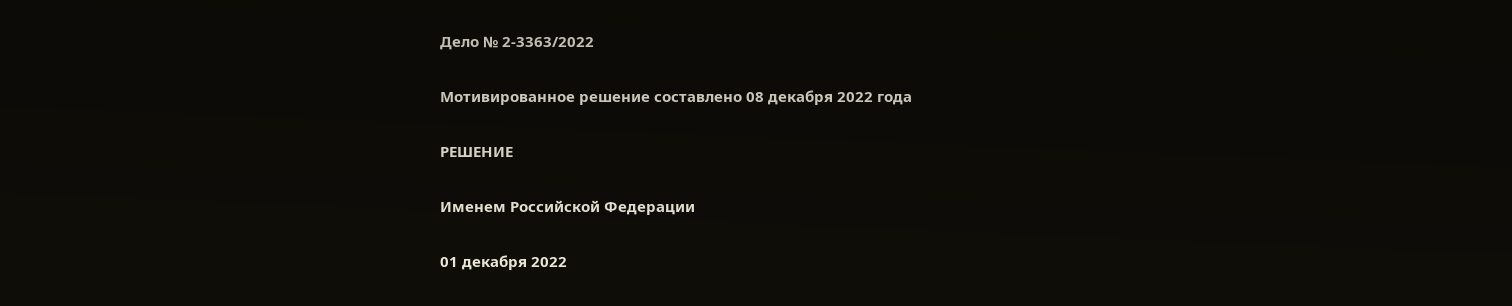Дело № 2-3363/2022

Мотивированное решение составлено 08 декабря 2022 года

РЕШЕНИЕ

Именем Российской Федерации

01 декабря 2022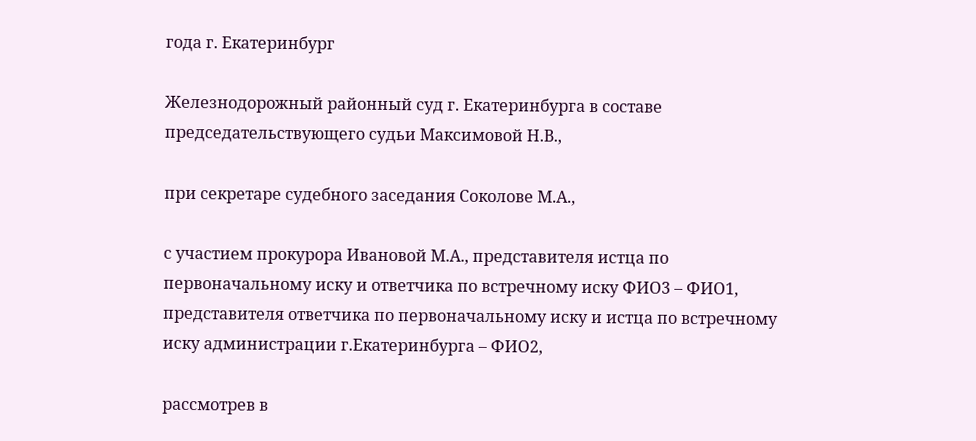года г. Екатеринбург

Железнодорожный районный суд г. Екатеринбурга в составе председательствующего судьи Максимовой Н.В.,

при секретаре судебного заседания Соколове М.А.,

с участием прокурора Ивановой М.А., представителя истца по первоначальному иску и ответчика по встречному иску ФИО3 – ФИО1, представителя ответчика по первоначальному иску и истца по встречному иску администрации г.Екатеринбурга – ФИО2,

рассмотрев в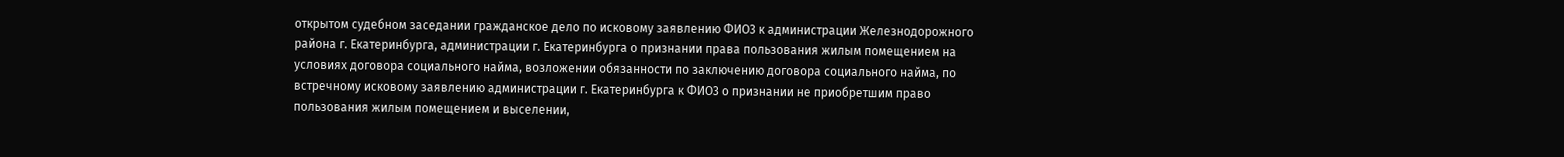открытом судебном заседании гражданское дело по исковому заявлению ФИО3 к администрации Железнодорожного района г. Екатеринбурга, администрации г. Екатеринбурга о признании права пользования жилым помещением на условиях договора социального найма, возложении обязанности по заключению договора социального найма, по встречному исковому заявлению администрации г. Екатеринбурга к ФИО3 о признании не приобретшим право пользования жилым помещением и выселении,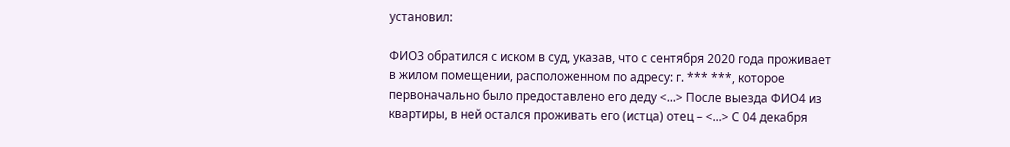установил:

ФИО3 обратился с иском в суд, указав, что с сентября 2020 года проживает в жилом помещении, расположенном по адресу: г. *** ***, которое первоначально было предоставлено его деду <...> После выезда ФИО4 из квартиры, в ней остался проживать его (истца) отец – <...> С 04 декабря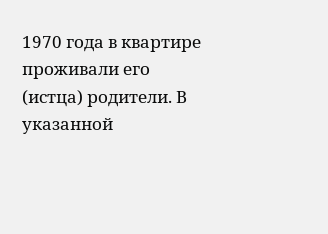1970 года в квартире проживали его (истца) родители. В указанной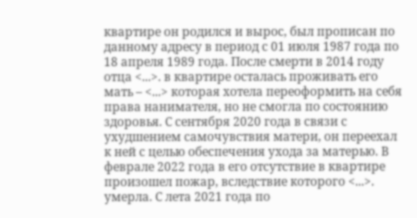квартире он родился и вырос, был прописан по данному адресу в период с 01 июля 1987 года по 18 апреля 1989 года. После смерти в 2014 году отца <...>. в квартире осталась проживать его мать – <...> которая хотела переоформить на себя права нанимателя, но не смогла по состоянию здоровья. С сентября 2020 года в связи с ухудшением самочувствия матери, он переехал к ней с целью обеспечения ухода за матерью. В феврале 2022 года в его отсутствие в квартире произошел пожар, вследствие которого <...>. умерла. С лета 2021 года по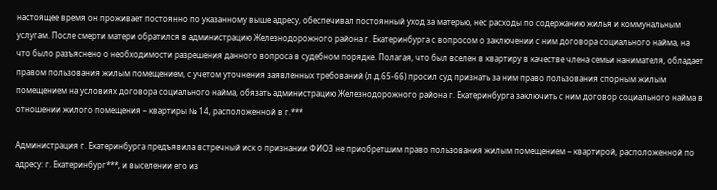настоящее время он проживает постоянно по указанному выше адресу, обеспечивал постоянный уход за матерью, нес расходы по содержанию жилья и коммунальным услугам. После смерти матери обратился в администрацию Железнодорожного района г. Екатеринбурга с вопросом о заключении с ним договора социального найма, на что было разъяснено о необходимости разрешения данного вопроса в судебном порядке. Полагая, что был вселен в квартиру в качестве члена семьи нанимателя, обладает правом пользования жилым помещением, с учетом уточнения заявленных требований (л.д.65-66) просил суд признать за ним право пользования спорным жилым помещением на условиях договора социального найма, обязать администрацию Железнодорожного района г. Екатеринбурга заключить с ним договор социального найма в отношении жилого помещения – квартиры № 14, расположенной в г.***

Администрация г. Екатеринбурга предъявила встречный иск о признании ФИО3 не приобретшим право пользования жилым помещением – квартирой, расположенной по адресу: г. Екатеринбург***, и выселении его из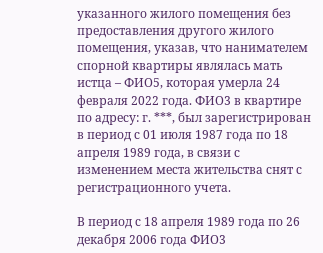указанного жилого помещения без предоставления другого жилого помещения, указав, что нанимателем спорной квартиры являлась мать истца – ФИО5, которая умерла 24 февраля 2022 года. ФИО3 в квартире по адресу: г. ***, был зарегистрирован в период с 01 июля 1987 года по 18 апреля 1989 года, в связи с изменением места жительства снят с регистрационного учета.

В период с 18 апреля 1989 года по 26 декабря 2006 года ФИО3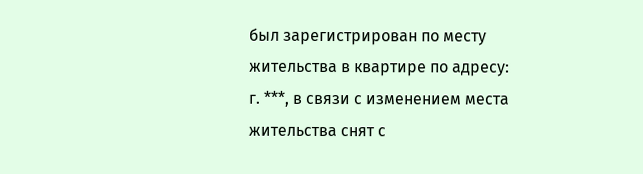был зарегистрирован по месту жительства в квартире по адресу: г. ***, в связи с изменением места жительства снят с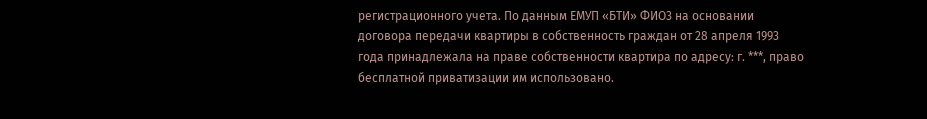регистрационного учета. По данным ЕМУП «БТИ» ФИО3 на основании договора передачи квартиры в собственность граждан от 28 апреля 1993 года принадлежала на праве собственности квартира по адресу: г. ***, право бесплатной приватизации им использовано.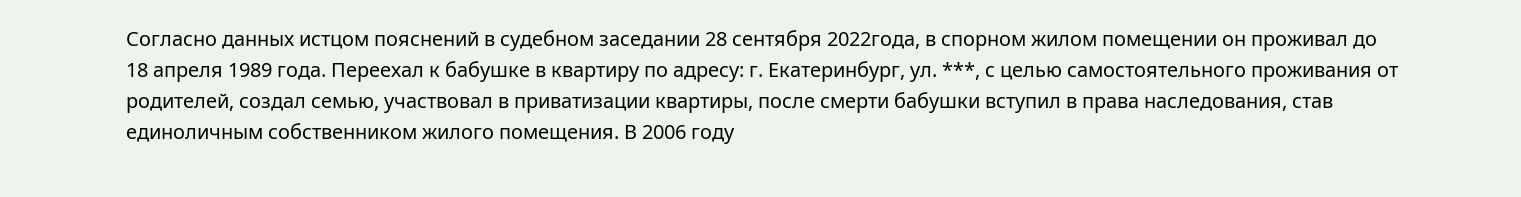Согласно данных истцом пояснений в судебном заседании 28 сентября 2022года, в спорном жилом помещении он проживал до 18 апреля 1989 года. Переехал к бабушке в квартиру по адресу: г. Екатеринбург, ул. ***, с целью самостоятельного проживания от родителей, создал семью, участвовал в приватизации квартиры, после смерти бабушки вступил в права наследования, став единоличным собственником жилого помещения. В 2006 году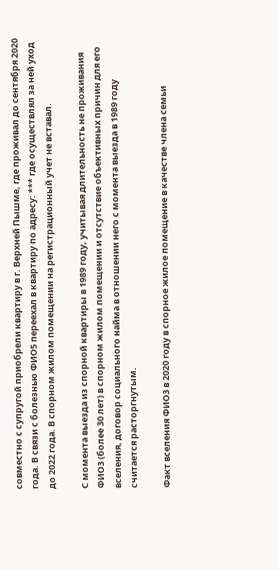совместно с супругой приобрели квартиру в г. Верхней Пышме, где проживал до сентября 2020 года. В связи с болезнью ФИО5 переехал в квартиру по адресу: *** где осуществлял за ней уход до 2022 года. В спорном жилом помещении на регистрационный учет не вставал.

С момента выезда из спорной квартиры в 1989 году, учитывая длительность не проживания ФИО3 (более 30 лет) в спорном жилом помещении и отсутствие объективных причин для его вселения, договор социального найма в отношении него с момента выезда в 1989 году считается расторгнутым.

Факт вселения ФИО3 в 2020 году в спорное жилое помещение в качестве члена семьи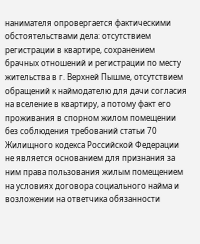нанимателя опровергается фактическими обстоятельствами дела: отсутствием регистрации в квартире, сохранением брачных отношений и регистрации по месту жительства в г. Верхней Пышме, отсутствием обращений к наймодателю для дачи согласия на вселение в квартиру, а потому факт его проживания в спорном жилом помещении без соблюдения требований статьи 70 Жилищного кодекса Российской Федерации не является основанием для признания за ним права пользования жилым помещением на условиях договора социального найма и возложении на ответчика обязанности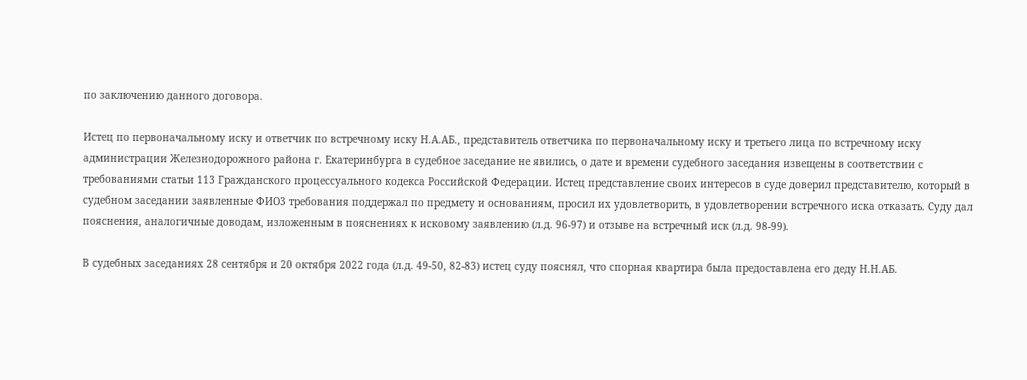по заключению данного договора.

Истец по первоначальному иску и ответчик по встречному иску Н.А.АБ., представитель ответчика по первоначальному иску и третьего лица по встречному иску администрации Железнодорожного района г. Екатеринбурга в судебное заседание не явились, о дате и времени судебного заседания извещены в соответствии с требованиями статьи 113 Гражданского процессуального кодекса Российской Федерации. Истец представление своих интересов в суде доверил представителю, который в судебном заседании заявленные ФИО3 требования поддержал по предмету и основаниям, просил их удовлетворить, в удовлетворении встречного иска отказать. Суду дал пояснения, аналогичные доводам, изложенным в пояснениях к исковому заявлению (л.д. 96-97) и отзыве на встречный иск (л.д. 98-99).

В судебных заседаниях 28 сентября и 20 октября 2022 года (л.д. 49-50, 82-83) истец суду пояснял, что спорная квартира была предоставлена его деду Н.Н.АБ.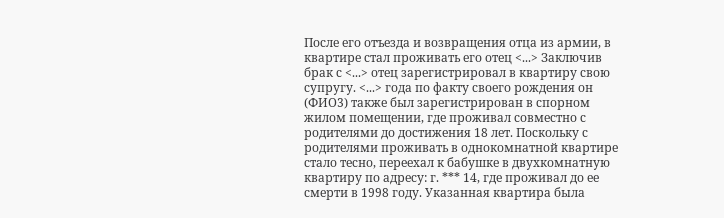После его отъезда и возвращения отца из армии, в квартире стал проживать его отец <...> Заключив брак с <...> отец зарегистрировал в квартиру свою супругу. <...> года по факту своего рождения он (ФИО3) также был зарегистрирован в спорном жилом помещении, где проживал совместно с родителями до достижения 18 лет. Поскольку с родителями проживать в однокомнатной квартире стало тесно, переехал к бабушке в двухкомнатную квартиру по адресу: г. *** 14, где проживал до ее смерти в 1998 году. Указанная квартира была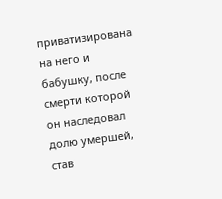приватизирована на него и бабушку, после смерти которой он наследовал долю умершей, став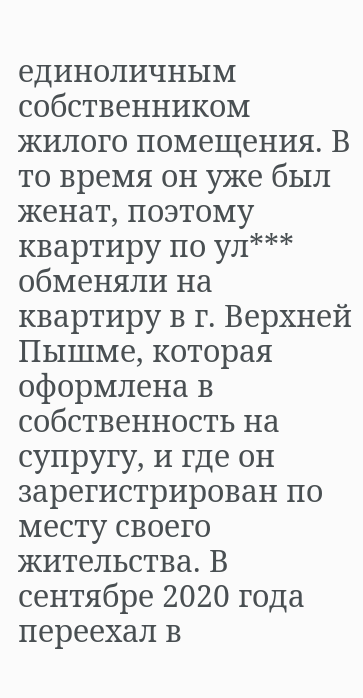единоличным собственником жилого помещения. В то время он уже был женат, поэтому квартиру по ул*** обменяли на квартиру в г. Верхней Пышме, которая оформлена в собственность на супругу, и где он зарегистрирован по месту своего жительства. В сентябре 2020 года переехал в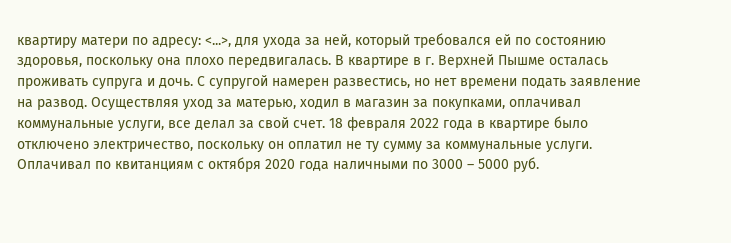квартиру матери по адресу: <...>, для ухода за ней, который требовался ей по состоянию здоровья, поскольку она плохо передвигалась. В квартире в г. Верхней Пышме осталась проживать супруга и дочь. С супругой намерен развестись, но нет времени подать заявление на развод. Осуществляя уход за матерью, ходил в магазин за покупками, оплачивал коммунальные услуги, все делал за свой счет. 18 февраля 2022 года в квартире было отключено электричество, поскольку он оплатил не ту сумму за коммунальные услуги. Оплачивал по квитанциям с октября 2020 года наличными по 3000 – 5000 руб.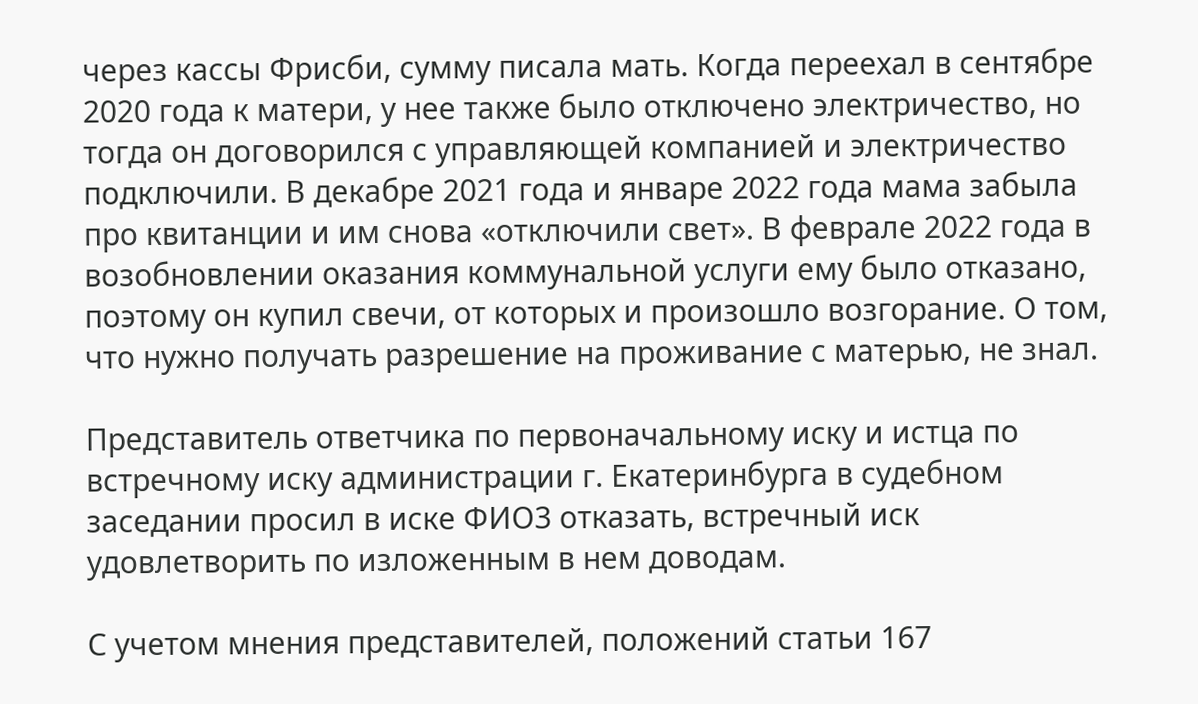через кассы Фрисби, сумму писала мать. Когда переехал в сентябре 2020 года к матери, у нее также было отключено электричество, но тогда он договорился с управляющей компанией и электричество подключили. В декабре 2021 года и январе 2022 года мама забыла про квитанции и им снова «отключили свет». В феврале 2022 года в возобновлении оказания коммунальной услуги ему было отказано, поэтому он купил свечи, от которых и произошло возгорание. О том, что нужно получать разрешение на проживание с матерью, не знал.

Представитель ответчика по первоначальному иску и истца по встречному иску администрации г. Екатеринбурга в судебном заседании просил в иске ФИО3 отказать, встречный иск удовлетворить по изложенным в нем доводам.

С учетом мнения представителей, положений статьи 167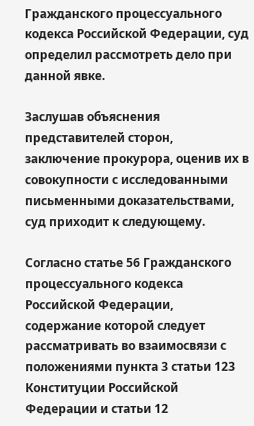Гражданского процессуального кодекса Российской Федерации, суд определил рассмотреть дело при данной явке.

Заслушав объяснения представителей сторон, заключение прокурора, оценив их в совокупности с исследованными письменными доказательствами, суд приходит к следующему.

Согласно статье 56 Гражданского процессуального кодекса Российской Федерации, содержание которой следует рассматривать во взаимосвязи с положениями пункта 3 статьи 123 Конституции Российской Федерации и статьи 12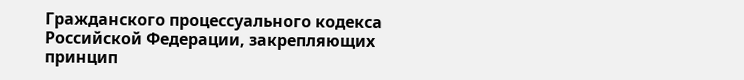Гражданского процессуального кодекса Российской Федерации, закрепляющих принцип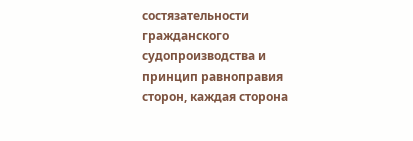состязательности гражданского судопроизводства и принцип равноправия сторон, каждая сторона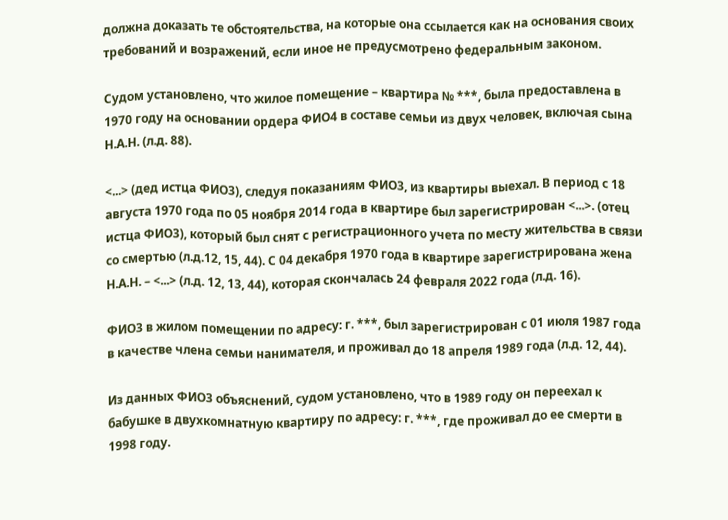должна доказать те обстоятельства, на которые она ссылается как на основания своих требований и возражений, если иное не предусмотрено федеральным законом.

Судом установлено, что жилое помещение – квартира № ***, была предоставлена в 1970 году на основании ордера ФИО4 в составе семьи из двух человек, включая сына Н.А.Н. (л.д. 88).

<...> (дед истца ФИО3), следуя показаниям ФИО3, из квартиры выехал. В период с 18 августа 1970 года по 05 ноября 2014 года в квартире был зарегистрирован <...>. (отец истца ФИО3), который был снят с регистрационного учета по месту жительства в связи со смертью (л.д.12, 15, 44). С 04 декабря 1970 года в квартире зарегистрирована жена Н.А.Н. – <...> (л.д. 12, 13, 44), которая скончалась 24 февраля 2022 года (л.д. 16).

ФИО3 в жилом помещении по адресу: г. ***, был зарегистрирован с 01 июля 1987 года в качестве члена семьи нанимателя, и проживал до 18 апреля 1989 года (л.д. 12, 44).

Из данных ФИО3 объяснений, судом установлено, что в 1989 году он переехал к бабушке в двухкомнатную квартиру по адресу: г. ***, где проживал до ее смерти в 1998 году.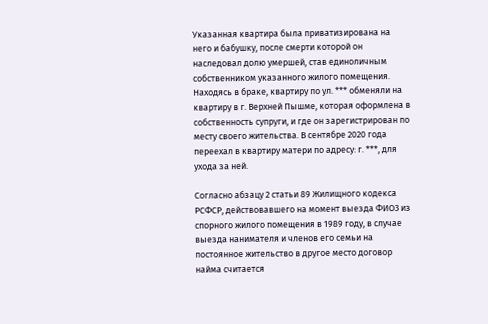Указанная квартира была приватизирована на него и бабушку, после смерти которой он наследовал долю умершей, став единоличным собственником указанного жилого помещения. Находясь в браке, квартиру по ул. *** обменяли на квартиру в г. Верхней Пышме, которая оформлена в собственность супруги, и где он зарегистрирован по месту своего жительства. В сентябре 2020 года переехал в квартиру матери по адресу: г. ***, для ухода за ней.

Согласно абзацу 2 статьи 89 Жилищного кодекса РСФСР, действовавшего на момент выезда ФИО3 из спорного жилого помещения в 1989 году, в случае выезда нанимателя и членов его семьи на постоянное жительство в другое место договор найма считается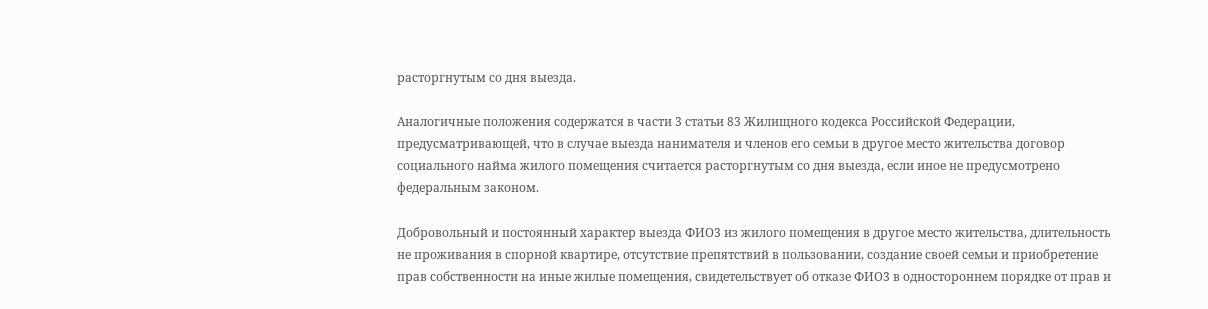расторгнутым со дня выезда.

Аналогичные положения содержатся в части 3 статьи 83 Жилищного кодекса Российской Федерации, предусматривающей, что в случае выезда нанимателя и членов его семьи в другое место жительства договор социального найма жилого помещения считается расторгнутым со дня выезда, если иное не предусмотрено федеральным законом.

Добровольный и постоянный характер выезда ФИО3 из жилого помещения в другое место жительства, длительность не проживания в спорной квартире, отсутствие препятствий в пользовании, создание своей семьи и приобретение прав собственности на иные жилые помещения, свидетельствует об отказе ФИО3 в одностороннем порядке от прав и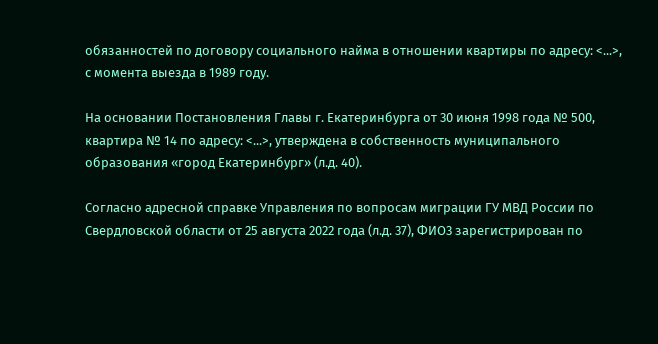обязанностей по договору социального найма в отношении квартиры по адресу: <...>, с момента выезда в 1989 году.

На основании Постановления Главы г. Екатеринбурга от 30 июня 1998 года № 500, квартира № 14 по адресу: <...>, утверждена в собственность муниципального образования «город Екатеринбург» (л.д. 40).

Согласно адресной справке Управления по вопросам миграции ГУ МВД России по Свердловской области от 25 августа 2022 года (л.д. 37), ФИО3 зарегистрирован по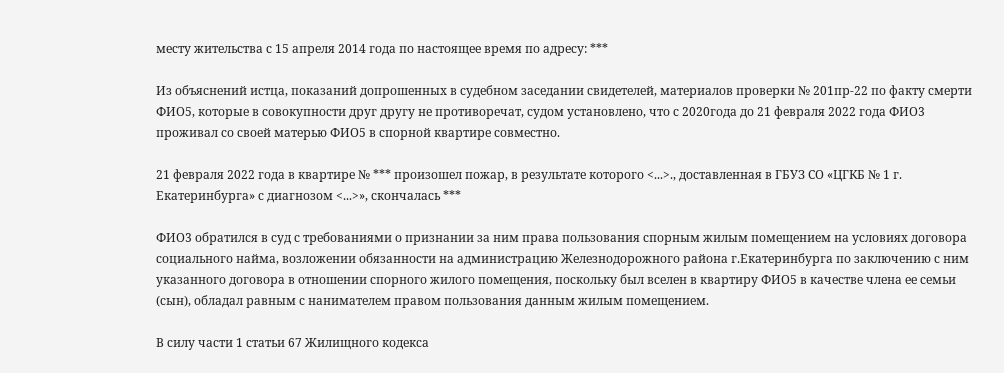месту жительства с 15 апреля 2014 года по настоящее время по адресу: ***

Из объяснений истца, показаний допрошенных в судебном заседании свидетелей, материалов проверки № 201пр-22 по факту смерти ФИО5, которые в совокупности друг другу не противоречат, судом установлено, что с 2020года до 21 февраля 2022 года ФИО3 проживал со своей матерью ФИО5 в спорной квартире совместно.

21 февраля 2022 года в квартире № *** произошел пожар, в результате которого <...>., доставленная в ГБУЗ СО «ЦГКБ № 1 г. Екатеринбурга» с диагнозом <...>», скончалась ***

ФИО3 обратился в суд с требованиями о признании за ним права пользования спорным жилым помещением на условиях договора социального найма, возложении обязанности на администрацию Железнодорожного района г.Екатеринбурга по заключению с ним указанного договора в отношении спорного жилого помещения, поскольку был вселен в квартиру ФИО5 в качестве члена ее семьи (сын), обладал равным с нанимателем правом пользования данным жилым помещением.

В силу части 1 статьи 67 Жилищного кодекса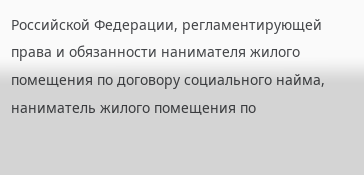Российской Федерации, регламентирующей права и обязанности нанимателя жилого помещения по договору социального найма, наниматель жилого помещения по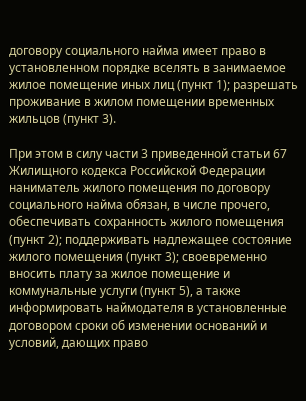договору социального найма имеет право в установленном порядке вселять в занимаемое жилое помещение иных лиц (пункт 1); разрешать проживание в жилом помещении временных жильцов (пункт 3).

При этом в силу части 3 приведенной статьи 67 Жилищного кодекса Российской Федерации наниматель жилого помещения по договору социального найма обязан, в числе прочего, обеспечивать сохранность жилого помещения (пункт 2); поддерживать надлежащее состояние жилого помещения (пункт 3); своевременно вносить плату за жилое помещение и коммунальные услуги (пункт 5), а также информировать наймодателя в установленные договором сроки об изменении оснований и условий, дающих право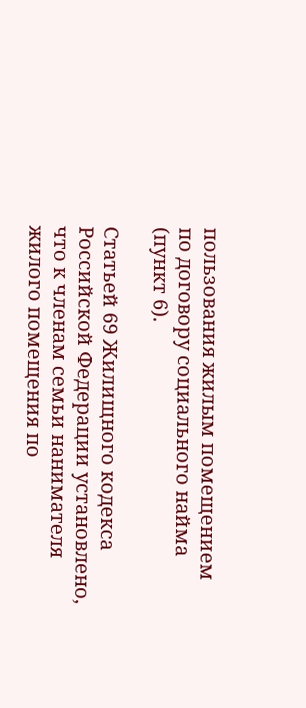пользования жилым помещением по договору социального найма (пункт 6).

Статьей 69 Жилищного кодекса Российской Федерации установлено, что к членам семьи нанимателя жилого помещения по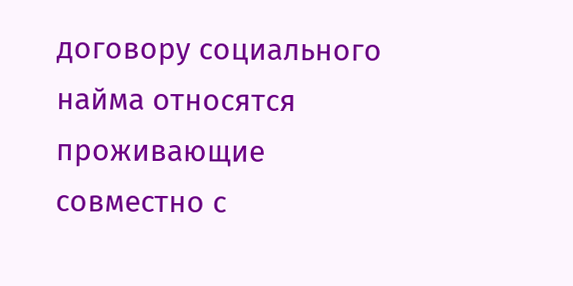договору социального найма относятся проживающие совместно с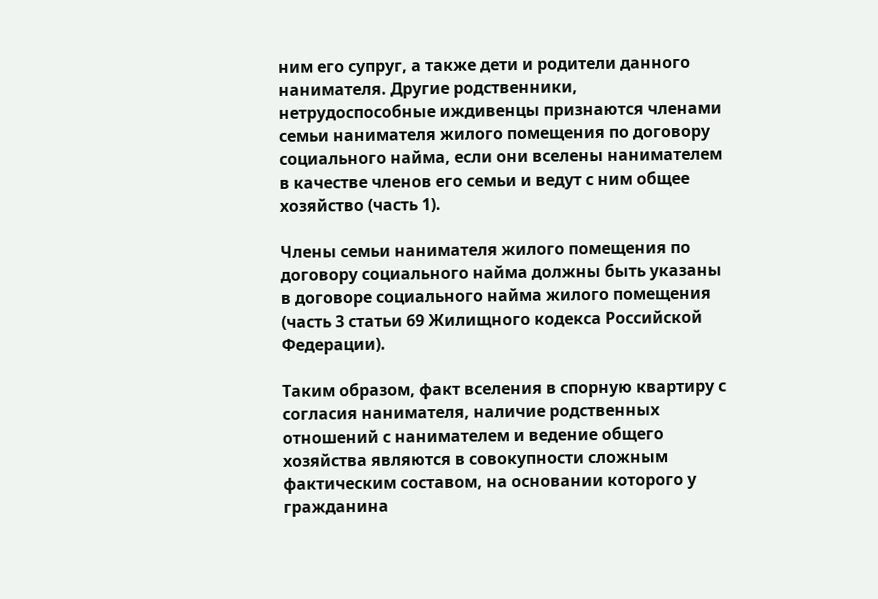ним его супруг, а также дети и родители данного нанимателя. Другие родственники, нетрудоспособные иждивенцы признаются членами семьи нанимателя жилого помещения по договору социального найма, если они вселены нанимателем в качестве членов его семьи и ведут с ним общее хозяйство (часть 1).

Члены семьи нанимателя жилого помещения по договору социального найма должны быть указаны в договоре социального найма жилого помещения (часть 3 статьи 69 Жилищного кодекса Российской Федерации).

Таким образом, факт вселения в спорную квартиру с согласия нанимателя, наличие родственных отношений с нанимателем и ведение общего хозяйства являются в совокупности сложным фактическим составом, на основании которого у гражданина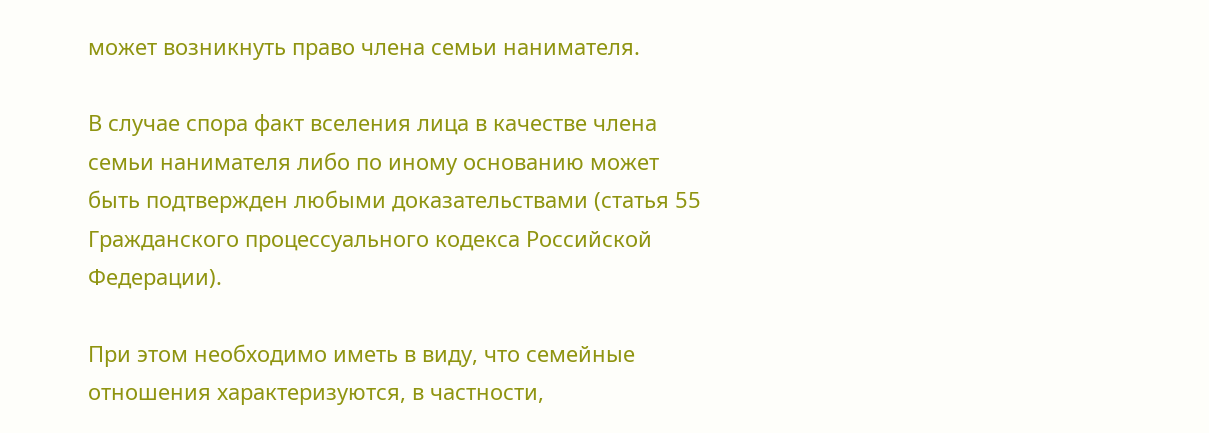может возникнуть право члена семьи нанимателя.

В случае спора факт вселения лица в качестве члена семьи нанимателя либо по иному основанию может быть подтвержден любыми доказательствами (статья 55 Гражданского процессуального кодекса Российской Федерации).

При этом необходимо иметь в виду, что семейные отношения характеризуются, в частности,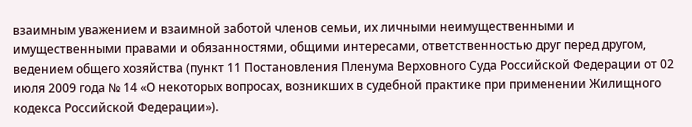взаимным уважением и взаимной заботой членов семьи, их личными неимущественными и имущественными правами и обязанностями, общими интересами, ответственностью друг перед другом, ведением общего хозяйства (пункт 11 Постановления Пленума Верховного Суда Российской Федерации от 02 июля 2009 года № 14 «О некоторых вопросах, возникших в судебной практике при применении Жилищного кодекса Российской Федерации»).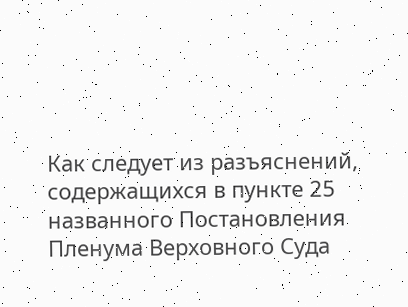Как следует из разъяснений, содержащихся в пункте 25 названного Постановления Пленума Верховного Суда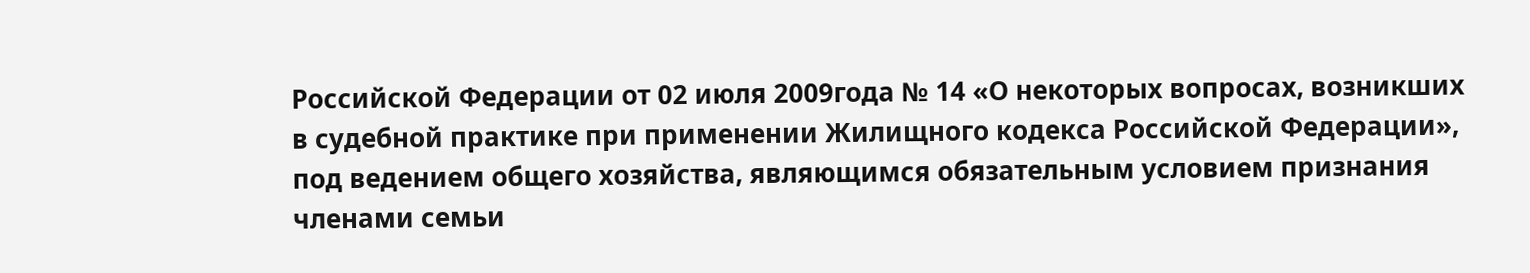Российской Федерации от 02 июля 2009года № 14 «О некоторых вопросах, возникших в судебной практике при применении Жилищного кодекса Российской Федерации», под ведением общего хозяйства, являющимся обязательным условием признания членами семьи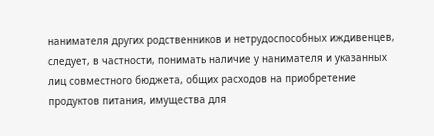нанимателя других родственников и нетрудоспособных иждивенцев, следует, в частности, понимать наличие у нанимателя и указанных лиц совместного бюджета, общих расходов на приобретение продуктов питания, имущества для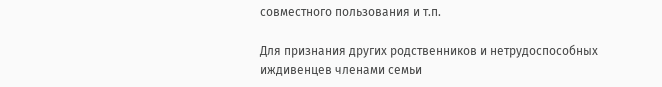совместного пользования и т.п.

Для признания других родственников и нетрудоспособных иждивенцев членами семьи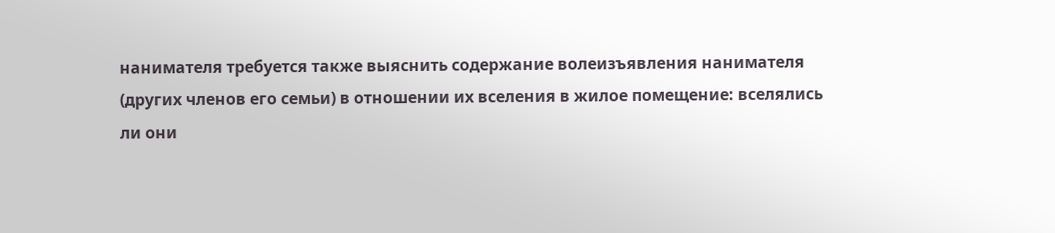нанимателя требуется также выяснить содержание волеизъявления нанимателя (других членов его семьи) в отношении их вселения в жилое помещение: вселялись ли они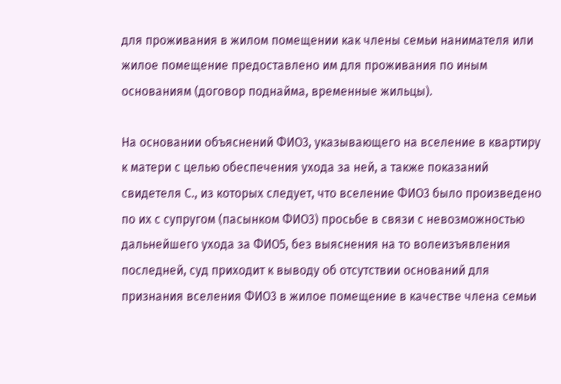для проживания в жилом помещении как члены семьи нанимателя или жилое помещение предоставлено им для проживания по иным основаниям (договор поднайма, временные жильцы).

На основании объяснений ФИО3, указывающего на вселение в квартиру к матери с целью обеспечения ухода за ней, а также показаний свидетеля С., из которых следует, что вселение ФИО3 было произведено по их с супругом (пасынком ФИО3) просьбе в связи с невозможностью дальнейшего ухода за ФИО5, без выяснения на то волеизъявления последней, суд приходит к выводу об отсутствии оснований для признания вселения ФИО3 в жилое помещение в качестве члена семьи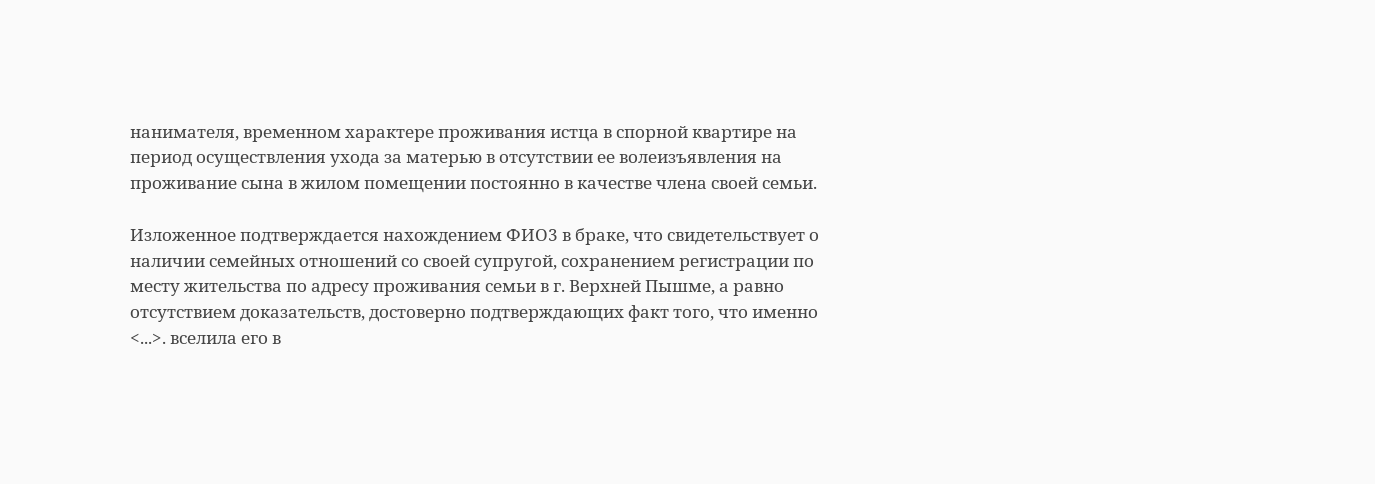нанимателя, временном характере проживания истца в спорной квартире на период осуществления ухода за матерью в отсутствии ее волеизъявления на проживание сына в жилом помещении постоянно в качестве члена своей семьи.

Изложенное подтверждается нахождением ФИО3 в браке, что свидетельствует о наличии семейных отношений со своей супругой, сохранением регистрации по месту жительства по адресу проживания семьи в г. Верхней Пышме, а равно отсутствием доказательств, достоверно подтверждающих факт того, что именно <...>. вселила его в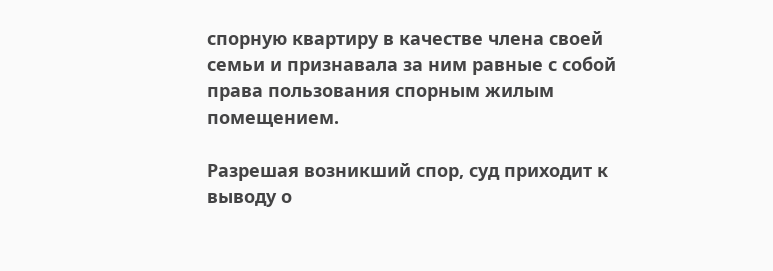спорную квартиру в качестве члена своей семьи и признавала за ним равные с собой права пользования спорным жилым помещением.

Разрешая возникший спор, суд приходит к выводу о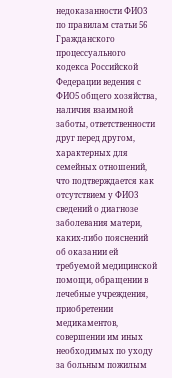недоказанности ФИО3 по правилам статьи 56 Гражданского процессуального кодекса Российской Федерации ведения с ФИО5 общего хозяйства, наличия взаимной заботы, ответственности друг перед другом, характерных для семейных отношений, что подтверждается как отсутствием у ФИО3 сведений о диагнозе заболевания матери, каких-либо пояснений об оказании ей требуемой медицинской помощи, обращении в лечебные учреждения, приобретении медикаментов, совершении им иных необходимых по уходу за больным пожилым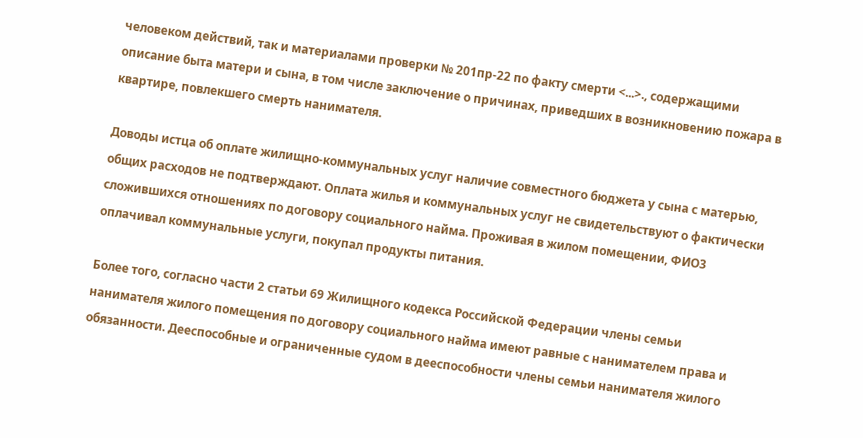человеком действий, так и материалами проверки № 201пр-22 по факту смерти <...>., содержащими описание быта матери и сына, в том числе заключение о причинах, приведших в возникновению пожара в квартире, повлекшего смерть нанимателя.

Доводы истца об оплате жилищно-коммунальных услуг наличие совместного бюджета у сына с матерью, общих расходов не подтверждают. Оплата жилья и коммунальных услуг не свидетельствуют о фактически сложившихся отношениях по договору социального найма. Проживая в жилом помещении, ФИО3 оплачивал коммунальные услуги, покупал продукты питания.

Более того, согласно части 2 статьи 69 Жилищного кодекса Российской Федерации члены семьи нанимателя жилого помещения по договору социального найма имеют равные с нанимателем права и обязанности. Дееспособные и ограниченные судом в дееспособности члены семьи нанимателя жилого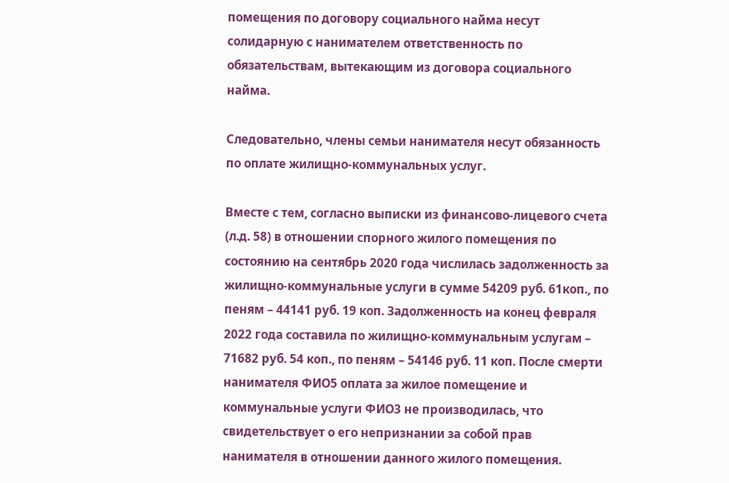помещения по договору социального найма несут солидарную с нанимателем ответственность по обязательствам, вытекающим из договора социального найма.

Следовательно, члены семьи нанимателя несут обязанность по оплате жилищно-коммунальных услуг.

Вместе с тем, согласно выписки из финансово-лицевого счета (л.д. 58) в отношении спорного жилого помещения по состоянию на сентябрь 2020 года числилась задолженность за жилищно-коммунальные услуги в сумме 54209 руб. 61коп., по пеням – 44141 руб. 19 коп. Задолженность на конец февраля 2022 года составила по жилищно-коммунальным услугам – 71682 руб. 54 коп., по пеням – 54146 руб. 11 коп. После смерти нанимателя ФИО5 оплата за жилое помещение и коммунальные услуги ФИО3 не производилась, что свидетельствует о его непризнании за собой прав нанимателя в отношении данного жилого помещения.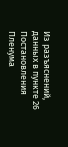Из разъяснений, данных в пункте 26 Постановления Пленума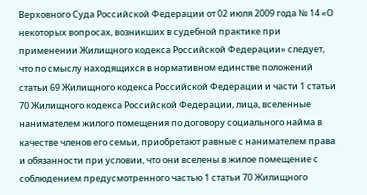Верховного Суда Российской Федерации от 02 июля 2009 года № 14 «О некоторых вопросах, возникших в судебной практике при применении Жилищного кодекса Российской Федерации» следует, что по смыслу находящихся в нормативном единстве положений статьи 69 Жилищного кодекса Российской Федерации и части 1 статьи 70 Жилищного кодекса Российской Федерации, лица, вселенные нанимателем жилого помещения по договору социального найма в качестве членов его семьи, приобретают равные с нанимателем права и обязанности при условии, что они вселены в жилое помещение с соблюдением предусмотренного частью 1 статьи 70 Жилищного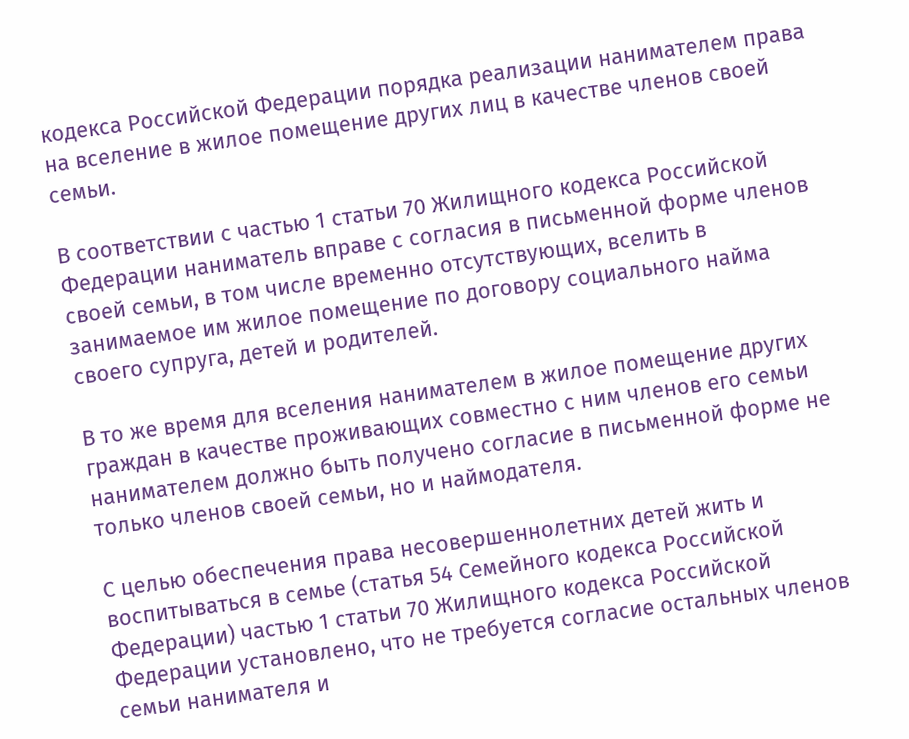кодекса Российской Федерации порядка реализации нанимателем права на вселение в жилое помещение других лиц в качестве членов своей семьи.

В соответствии с частью 1 статьи 70 Жилищного кодекса Российской Федерации наниматель вправе с согласия в письменной форме членов своей семьи, в том числе временно отсутствующих, вселить в занимаемое им жилое помещение по договору социального найма своего супруга, детей и родителей.

В то же время для вселения нанимателем в жилое помещение других граждан в качестве проживающих совместно с ним членов его семьи нанимателем должно быть получено согласие в письменной форме не только членов своей семьи, но и наймодателя.

С целью обеспечения права несовершеннолетних детей жить и воспитываться в семье (статья 54 Семейного кодекса Российской Федерации) частью 1 статьи 70 Жилищного кодекса Российской Федерации установлено, что не требуется согласие остальных членов семьи нанимателя и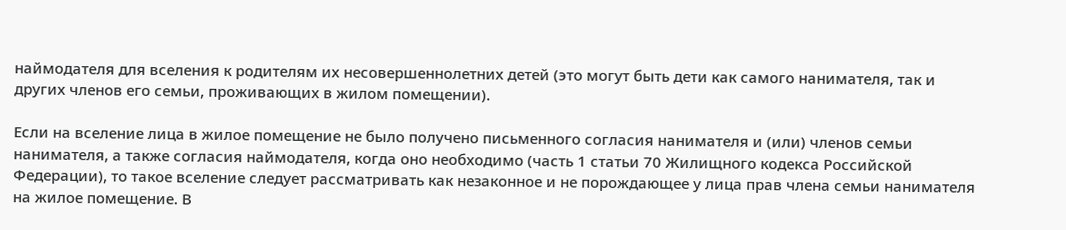наймодателя для вселения к родителям их несовершеннолетних детей (это могут быть дети как самого нанимателя, так и других членов его семьи, проживающих в жилом помещении).

Если на вселение лица в жилое помещение не было получено письменного согласия нанимателя и (или) членов семьи нанимателя, а также согласия наймодателя, когда оно необходимо (часть 1 статьи 70 Жилищного кодекса Российской Федерации), то такое вселение следует рассматривать как незаконное и не порождающее у лица прав члена семьи нанимателя на жилое помещение. В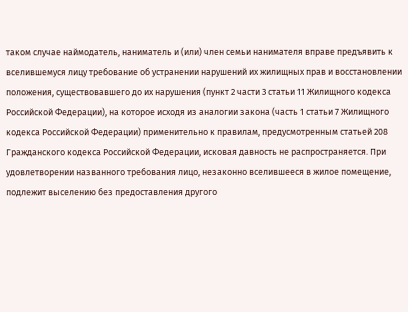таком случае наймодатель, наниматель и (или) член семьи нанимателя вправе предъявить к вселившемуся лицу требование об устранении нарушений их жилищных прав и восстановлении положения, существовавшего до их нарушения (пункт 2 части 3 статьи 11 Жилищного кодекса Российской Федерации), на которое исходя из аналогии закона (часть 1 статьи 7 Жилищного кодекса Российской Федерации) применительно к правилам, предусмотренным статьей 208 Гражданского кодекса Российской Федерации, исковая давность не распространяется. При удовлетворении названного требования лицо, незаконно вселившееся в жилое помещение, подлежит выселению без предоставления другого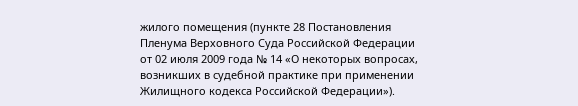жилого помещения (пункте 28 Постановления Пленума Верховного Суда Российской Федерации от 02 июля 2009 года № 14 «О некоторых вопросах, возникших в судебной практике при применении Жилищного кодекса Российской Федерации»).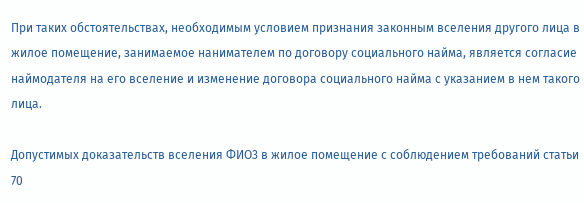При таких обстоятельствах, необходимым условием признания законным вселения другого лица в жилое помещение, занимаемое нанимателем по договору социального найма, является согласие наймодателя на его вселение и изменение договора социального найма с указанием в нем такого лица.

Допустимых доказательств вселения ФИО3 в жилое помещение с соблюдением требований статьи 70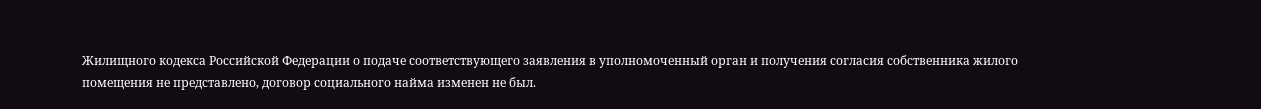Жилищного кодекса Российской Федерации о подаче соответствующего заявления в уполномоченный орган и получения согласия собственника жилого помещения не представлено, договор социального найма изменен не был.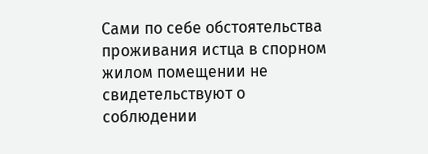Сами по себе обстоятельства проживания истца в спорном жилом помещении не свидетельствуют о соблюдении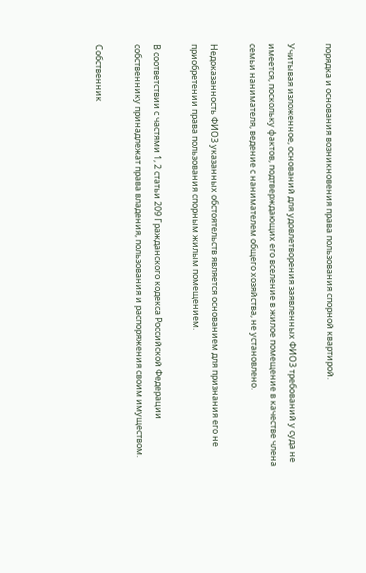порядка и основания возникновения права пользования спорной квартирой.

Учитывая изложенное, оснований для удовлетворения заявленных ФИО3 требований у суда не имеется, поскольку фактов, подтверждающих его вселение в жилое помещение в качестве члена семьи нанимателя, ведение с нанимателем общего хозяйства, не установлено.

Недоказанность ФИО3 указанных обстоятельств является основанием для признания его не приобретении права пользования спорным жилым помещением.

В соответствии с частями 1, 2 статьи 209 Гражданского кодекса Российской Федерации собственнику принадлежат права владения, пользования и распоряжения своим имуществом.

Собственник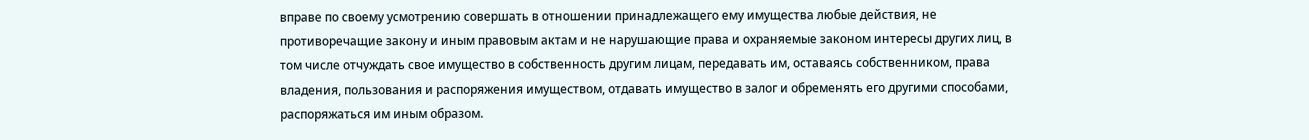вправе по своему усмотрению совершать в отношении принадлежащего ему имущества любые действия, не противоречащие закону и иным правовым актам и не нарушающие права и охраняемые законом интересы других лиц, в том числе отчуждать свое имущество в собственность другим лицам, передавать им, оставаясь собственником, права владения, пользования и распоряжения имуществом, отдавать имущество в залог и обременять его другими способами, распоряжаться им иным образом.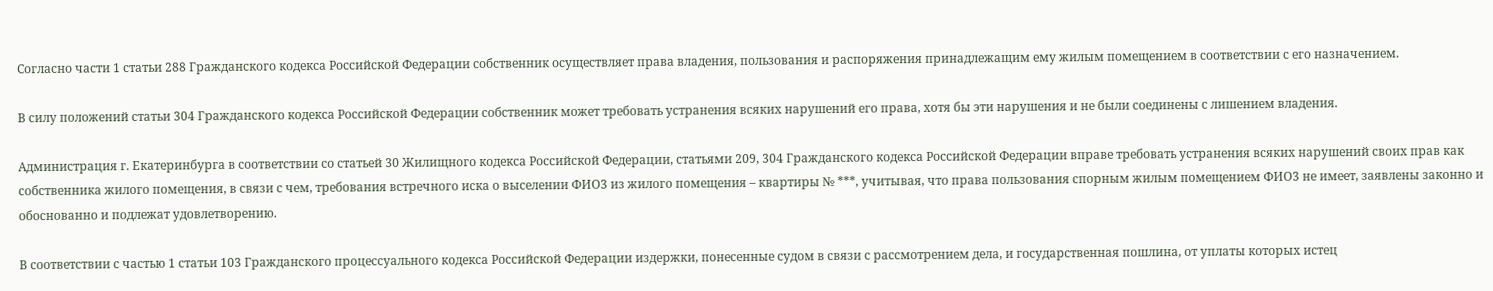Согласно части 1 статьи 288 Гражданского кодекса Российской Федерации собственник осуществляет права владения, пользования и распоряжения принадлежащим ему жилым помещением в соответствии с его назначением.

В силу положений статьи 304 Гражданского кодекса Российской Федерации собственник может требовать устранения всяких нарушений его права, хотя бы эти нарушения и не были соединены с лишением владения.

Администрация г. Екатеринбурга в соответствии со статьей 30 Жилищного кодекса Российской Федерации, статьями 209, 304 Гражданского кодекса Российской Федерации вправе требовать устранения всяких нарушений своих прав как собственника жилого помещения, в связи с чем, требования встречного иска о выселении ФИО3 из жилого помещения – квартиры № ***, учитывая, что права пользования спорным жилым помещением ФИО3 не имеет, заявлены законно и обоснованно и подлежат удовлетворению.

В соответствии с частью 1 статьи 103 Гражданского процессуального кодекса Российской Федерации издержки, понесенные судом в связи с рассмотрением дела, и государственная пошлина, от уплаты которых истец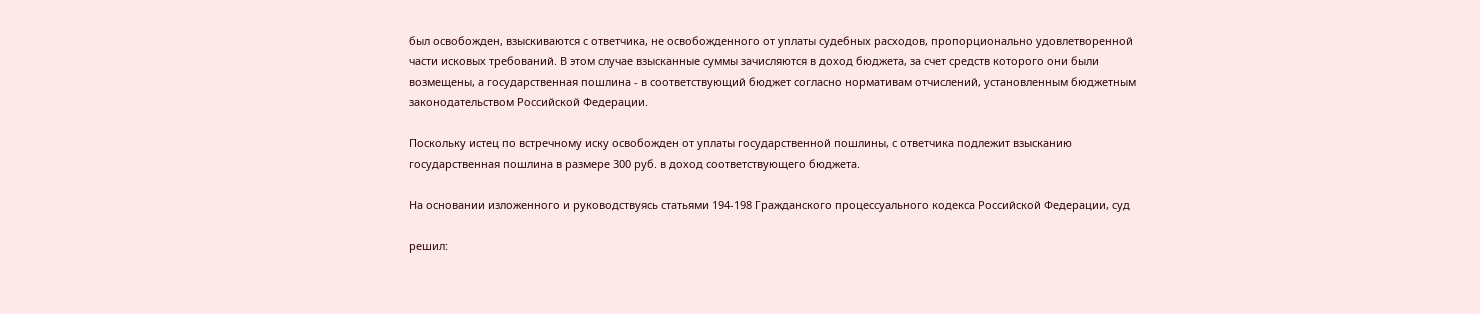был освобожден, взыскиваются с ответчика, не освобожденного от уплаты судебных расходов, пропорционально удовлетворенной части исковых требований. В этом случае взысканные суммы зачисляются в доход бюджета, за счет средств которого они были возмещены, а государственная пошлина - в соответствующий бюджет согласно нормативам отчислений, установленным бюджетным законодательством Российской Федерации.

Поскольку истец по встречному иску освобожден от уплаты государственной пошлины, с ответчика подлежит взысканию государственная пошлина в размере 300 руб. в доход соответствующего бюджета.

На основании изложенного и руководствуясь статьями 194-198 Гражданского процессуального кодекса Российской Федерации, суд

решил: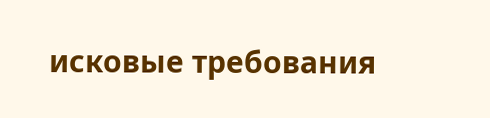исковые требования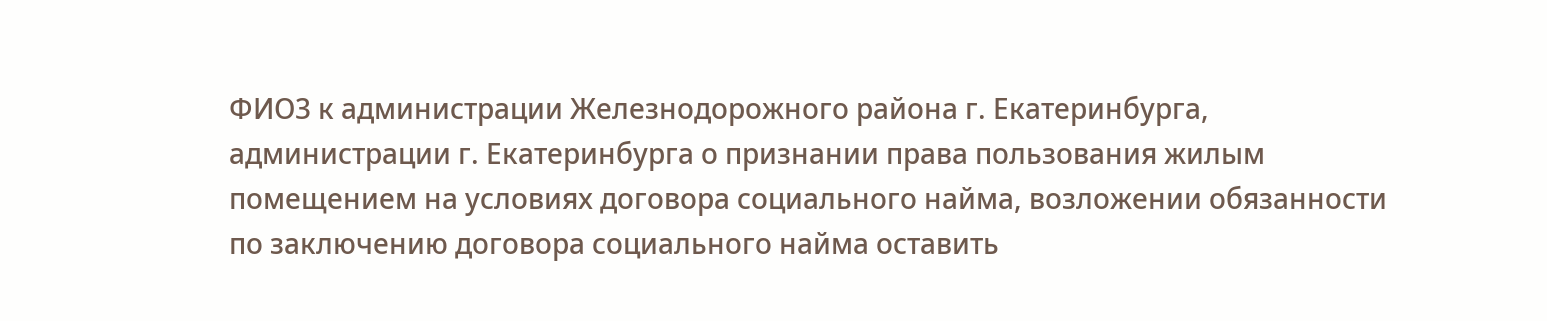ФИО3 к администрации Железнодорожного района г. Екатеринбурга, администрации г. Екатеринбурга о признании права пользования жилым помещением на условиях договора социального найма, возложении обязанности по заключению договора социального найма оставить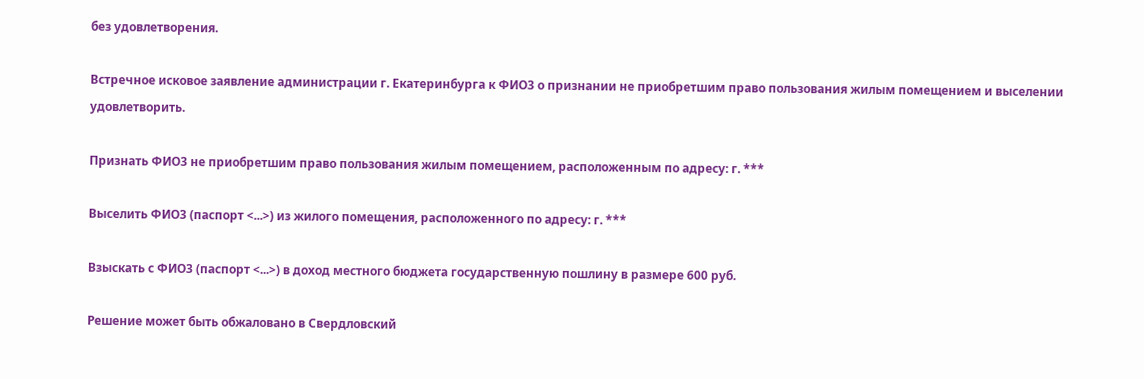без удовлетворения.

Встречное исковое заявление администрации г. Екатеринбурга к ФИО3 о признании не приобретшим право пользования жилым помещением и выселении удовлетворить.

Признать ФИО3 не приобретшим право пользования жилым помещением, расположенным по адресу: г. ***

Выселить ФИО3 (паспорт <...>) из жилого помещения, расположенного по адресу: г. ***

Взыскать с ФИО3 (паспорт <...>) в доход местного бюджета государственную пошлину в размере 600 руб.

Решение может быть обжаловано в Свердловский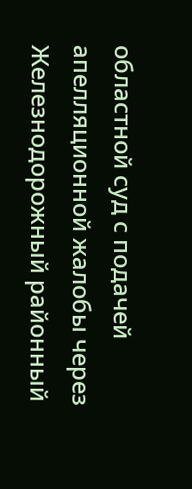областной суд с подачей апелляционной жалобы через Железнодорожный районный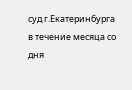суд г.Екатеринбурга в течение месяца со дня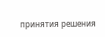принятия решения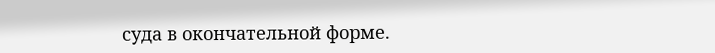суда в окончательной форме.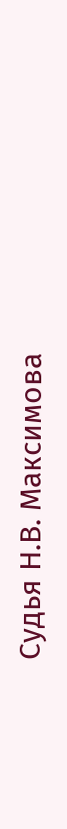Судья Н.В. Максимова